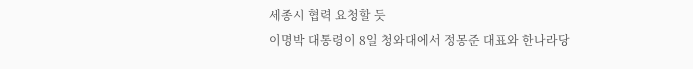세종시 협력 요청할 듯
이명박 대통령이 8일 청와대에서 정몽준 대표와 한나라당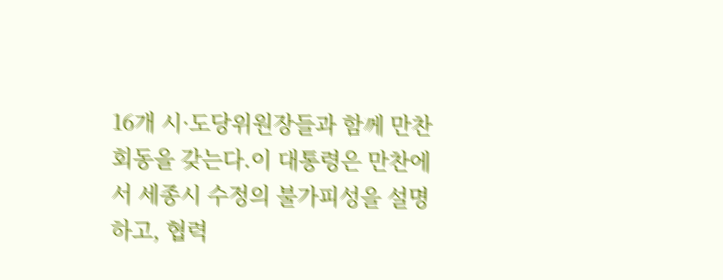16개 시·도당위원장들과 함께 만찬회동을 갖는다.이 대통령은 만찬에서 세종시 수정의 불가피성을 설명하고, 협력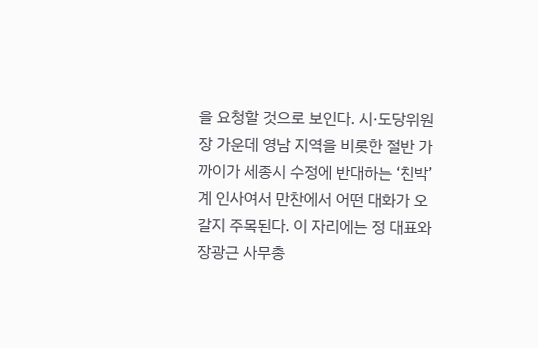을 요청할 것으로 보인다. 시·도당위원장 가운데 영남 지역을 비롯한 절반 가까이가 세종시 수정에 반대하는 ‘친박’계 인사여서 만찬에서 어떤 대화가 오갈지 주목된다. 이 자리에는 정 대표와 장광근 사무총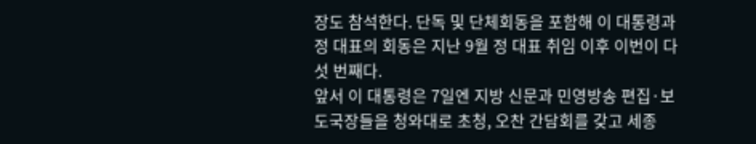장도 참석한다. 단독 및 단체회동을 포함해 이 대통령과 정 대표의 회동은 지난 9월 정 대표 취임 이후 이번이 다섯 번째다.
앞서 이 대통령은 7일엔 지방 신문과 민영방송 편집·보도국장들을 청와대로 초청, 오찬 간담회를 갖고 세종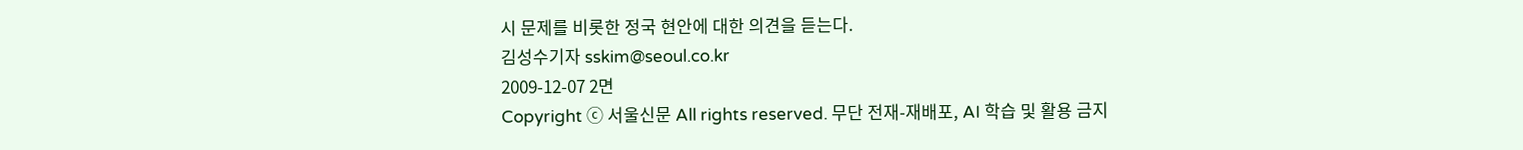시 문제를 비롯한 정국 현안에 대한 의견을 듣는다.
김성수기자 sskim@seoul.co.kr
2009-12-07 2면
Copyright ⓒ 서울신문 All rights reserved. 무단 전재-재배포, AI 학습 및 활용 금지